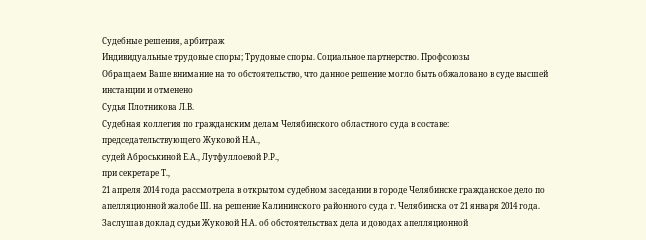Судебные решения, арбитраж
Индивидуальные трудовые споры; Трудовые споры. Социальное партнерство. Профсоюзы
Обращаем Ваше внимание на то обстоятельство, что данное решение могло быть обжаловано в суде высшей инстанции и отменено
Судья Плотникова Л.В.
Судебная коллегия по гражданским делам Челябинского областного суда в составе:
председательствующего Жуковой Н.А.,
судей Аброськиной Е.А., Лутфуллоевой Р.Р.,
при секретаре Т.,
21 апреля 2014 года рассмотрела в открытом судебном заседании в городе Челябинске гражданское дело по апелляционной жалобе Ш. на решение Калининского районного суда г. Челябинска от 21 января 2014 года.
Заслушав доклад судьи Жуковой Н.А. об обстоятельствах дела и доводах апелляционной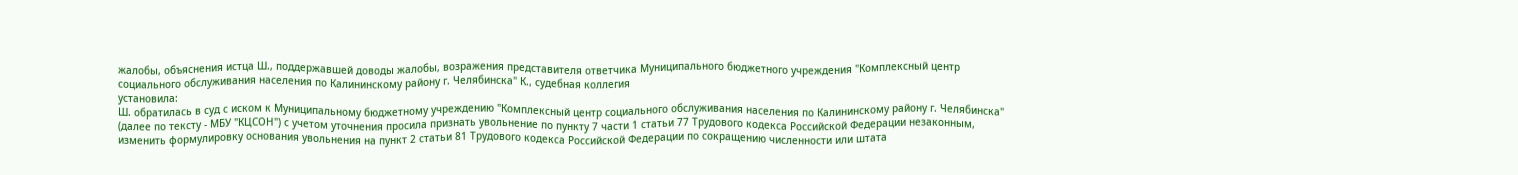жалобы, объяснения истца Ш., поддержавшей доводы жалобы, возражения представителя ответчика Муниципального бюджетного учреждения "Комплексный центр социального обслуживания населения по Калининскому району г. Челябинска" К., судебная коллегия
установила:
Ш. обратилась в суд с иском к Муниципальному бюджетному учреждению "Комплексный центр социального обслуживания населения по Калининскому району г. Челябинска" (далее по тексту - МБУ "КЦСОН") с учетом уточнения просила признать увольнение по пункту 7 части 1 статьи 77 Трудового кодекса Российской Федерации незаконным, изменить формулировку основания увольнения на пункт 2 статьи 81 Трудового кодекса Российской Федерации по сокращению численности или штата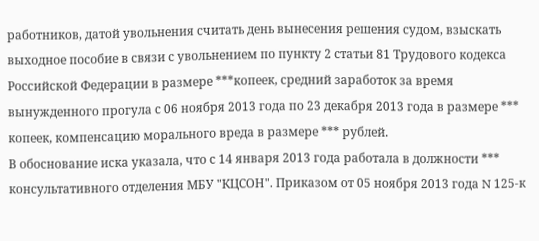работников, датой увольнения считать день вынесения решения судом, взыскать выходное пособие в связи с увольнением по пункту 2 статьи 81 Трудового кодекса Российской Федерации в размере ***копеек, средний заработок за время вынужденного прогула с 06 ноября 2013 года по 23 декабря 2013 года в размере *** копеек, компенсацию морального вреда в размере *** рублей.
В обоснование иска указала, что с 14 января 2013 года работала в должности *** консультативного отделения МБУ "КЦСОН". Приказом от 05 ноября 2013 года N 125-к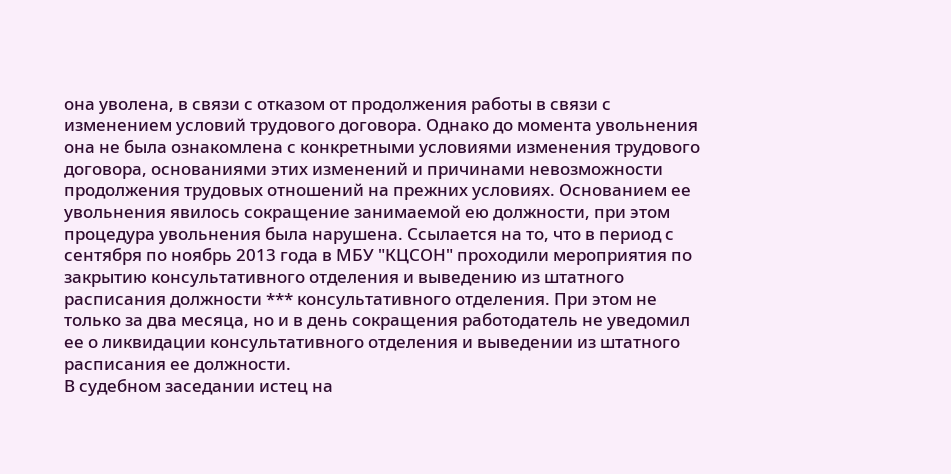она уволена, в связи с отказом от продолжения работы в связи с изменением условий трудового договора. Однако до момента увольнения она не была ознакомлена с конкретными условиями изменения трудового договора, основаниями этих изменений и причинами невозможности продолжения трудовых отношений на прежних условиях. Основанием ее увольнения явилось сокращение занимаемой ею должности, при этом процедура увольнения была нарушена. Ссылается на то, что в период с сентября по ноябрь 2013 года в МБУ "КЦСОН" проходили мероприятия по закрытию консультативного отделения и выведению из штатного расписания должности *** консультативного отделения. При этом не только за два месяца, но и в день сокращения работодатель не уведомил ее о ликвидации консультативного отделения и выведении из штатного расписания ее должности.
В судебном заседании истец на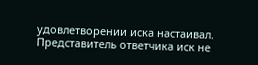удовлетворении иска настаивал.
Представитель ответчика иск не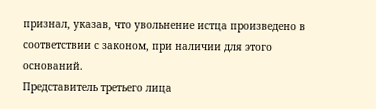признал, указав, что увольнение истца произведено в соответствии с законом, при наличии для этого оснований.
Представитель третьего лица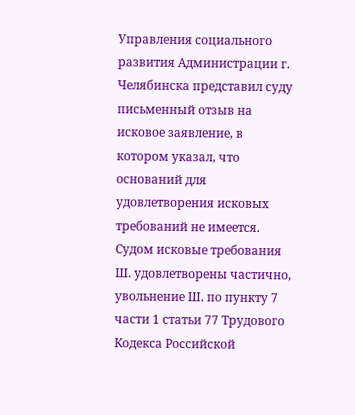Управления социального развития Администрации г. Челябинска представил суду письменный отзыв на исковое заявление, в котором указал, что оснований для удовлетворения исковых требований не имеется.
Судом исковые требования Ш. удовлетворены частично, увольнение Ш. по пункту 7 части 1 статьи 77 Трудового Кодекса Российской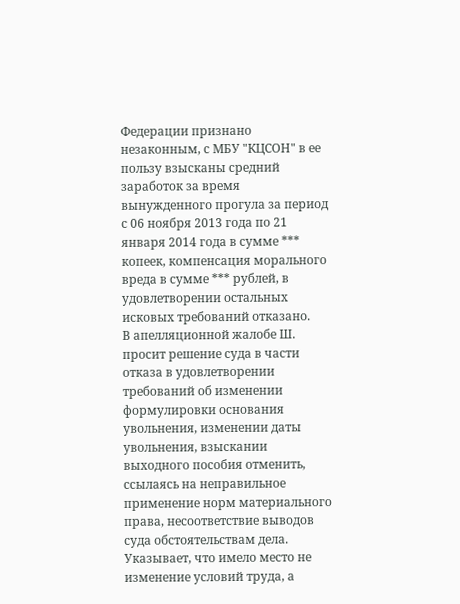Федерации признано незаконным, с МБУ "КЦСОН" в ее пользу взысканы средний заработок за время вынужденного прогула за период с 06 ноября 2013 года по 21 января 2014 года в сумме *** копеек, компенсация морального вреда в сумме *** рублей, в удовлетворении остальных исковых требований отказано.
В апелляционной жалобе Ш. просит решение суда в части отказа в удовлетворении требований об изменении формулировки основания увольнения, изменении даты увольнения, взыскании выходного пособия отменить, ссылаясь на неправильное применение норм материального права, несоответствие выводов суда обстоятельствам дела. Указывает, что имело место не изменение условий труда, а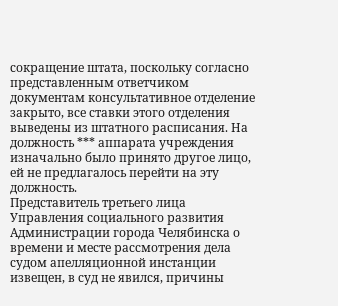сокращение штата, поскольку согласно представленным ответчиком документам консультативное отделение закрыто, все ставки этого отделения выведены из штатного расписания. На должность *** аппарата учреждения изначально было принято другое лицо, ей не предлагалось перейти на эту должность.
Представитель третьего лица Управления социального развития Администрации города Челябинска о времени и месте рассмотрения дела судом апелляционной инстанции извещен, в суд не явился, причины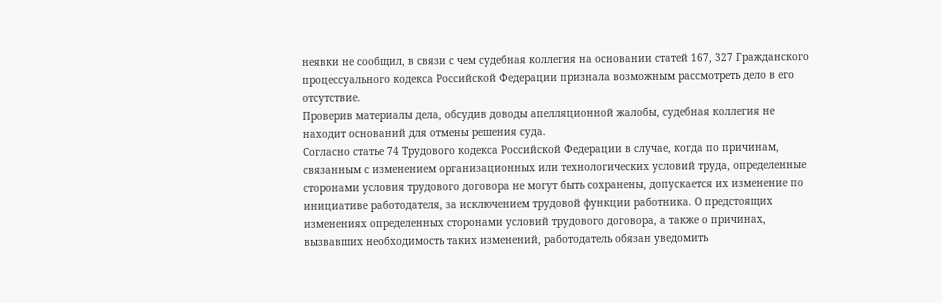неявки не сообщил, в связи с чем судебная коллегия на основании статей 167, 327 Гражданского процессуального кодекса Российской Федерации признала возможным рассмотреть дело в его отсутствие.
Проверив материалы дела, обсудив доводы апелляционной жалобы, судебная коллегия не находит оснований для отмены решения суда.
Согласно статье 74 Трудового кодекса Российской Федерации в случае, когда по причинам, связанным с изменением организационных или технологических условий труда, определенные сторонами условия трудового договора не могут быть сохранены, допускается их изменение по инициативе работодателя, за исключением трудовой функции работника. О предстоящих изменениях определенных сторонами условий трудового договора, а также о причинах, вызвавших необходимость таких изменений, работодатель обязан уведомить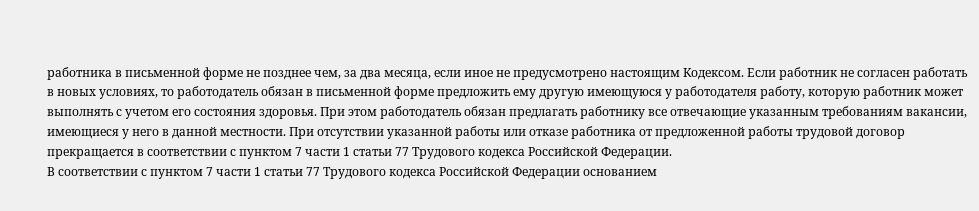работника в письменной форме не позднее чем, за два месяца, если иное не предусмотрено настоящим Кодексом. Если работник не согласен работать в новых условиях, то работодатель обязан в письменной форме предложить ему другую имеющуюся у работодателя работу, которую работник может выполнять с учетом его состояния здоровья. При этом работодатель обязан предлагать работнику все отвечающие указанным требованиям вакансии, имеющиеся у него в данной местности. При отсутствии указанной работы или отказе работника от предложенной работы трудовой договор прекращается в соответствии с пунктом 7 части 1 статьи 77 Трудового кодекса Российской Федерации.
В соответствии с пунктом 7 части 1 статьи 77 Трудового кодекса Российской Федерации основанием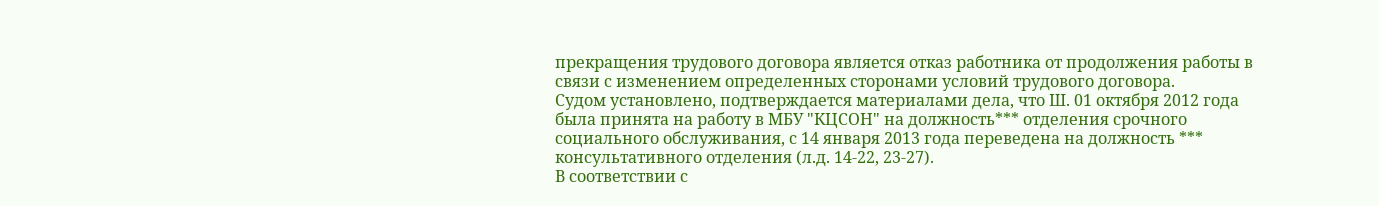прекращения трудового договора является отказ работника от продолжения работы в связи с изменением определенных сторонами условий трудового договора.
Судом установлено, подтверждается материалами дела, что Ш. 01 октября 2012 года была принята на работу в МБУ "КЦСОН" на должность*** отделения срочного социального обслуживания, с 14 января 2013 года переведена на должность *** консультативного отделения (л.д. 14-22, 23-27).
В соответствии с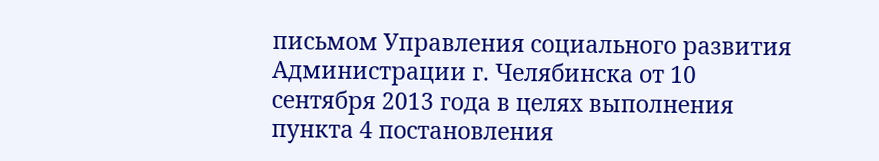письмом Управления социального развития Администрации г. Челябинска от 10 сентября 2013 года в целях выполнения пункта 4 постановления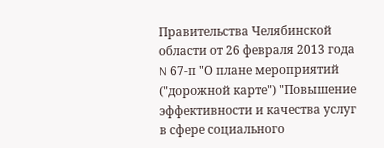Правительства Челябинской области от 26 февраля 2013 года N 67-п "О плане мероприятий ("дорожной карте") "Повышение эффективности и качества услуг в сфере социального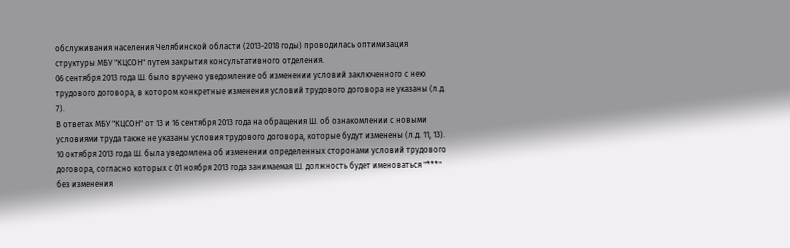обслуживания населения Челябинской области (2013-2018 годы) проводилась оптимизация структуры МБУ "КЦСОН" путем закрытия консультативного отделения.
06 сентября 2013 года Ш. было вручено уведомление об изменении условий заключенного с нею трудового договора, в котором конкретные изменения условий трудового договора не указаны (л.д. 7).
В ответах МБУ "КЦСОН" от 13 и 16 сентября 2013 года на обращения Ш. об ознакомлении с новыми условиями труда также не указаны условия трудового договора, которые будут изменены (л.д. 11, 13).
10 октября 2013 года Ш. была уведомлена об изменении определенных сторонами условий трудового договора, согласно которых с 01 ноября 2013 года занимаемая Ш. должность будет именоваться "***" без изменения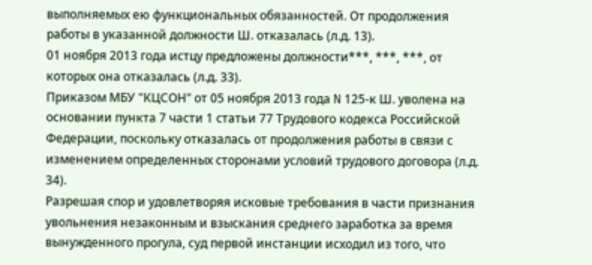выполняемых ею функциональных обязанностей. От продолжения работы в указанной должности Ш. отказалась (л.д. 13).
01 ноября 2013 года истцу предложены должности***, ***, ***, от которых она отказалась (л.д. 33).
Приказом МБУ "КЦСОН" от 05 ноября 2013 года N 125-к Ш. уволена на основании пункта 7 части 1 статьи 77 Трудового кодекса Российской Федерации, поскольку отказалась от продолжения работы в связи с изменением определенных сторонами условий трудового договора (л.д. 34).
Разрешая спор и удовлетворяя исковые требования в части признания увольнения незаконным и взыскания среднего заработка за время вынужденного прогула, суд первой инстанции исходил из того, что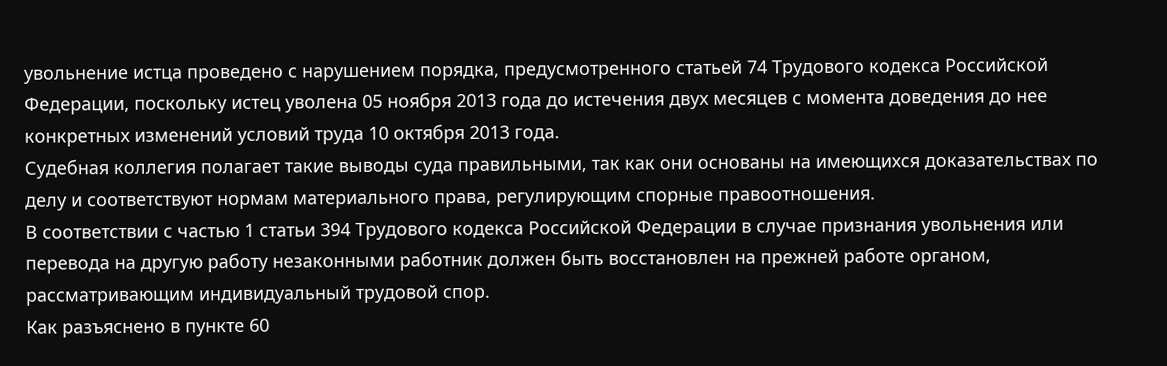увольнение истца проведено с нарушением порядка, предусмотренного статьей 74 Трудового кодекса Российской Федерации, поскольку истец уволена 05 ноября 2013 года до истечения двух месяцев с момента доведения до нее конкретных изменений условий труда 10 октября 2013 года.
Судебная коллегия полагает такие выводы суда правильными, так как они основаны на имеющихся доказательствах по делу и соответствуют нормам материального права, регулирующим спорные правоотношения.
В соответствии с частью 1 статьи 394 Трудового кодекса Российской Федерации в случае признания увольнения или перевода на другую работу незаконными работник должен быть восстановлен на прежней работе органом, рассматривающим индивидуальный трудовой спор.
Как разъяснено в пункте 60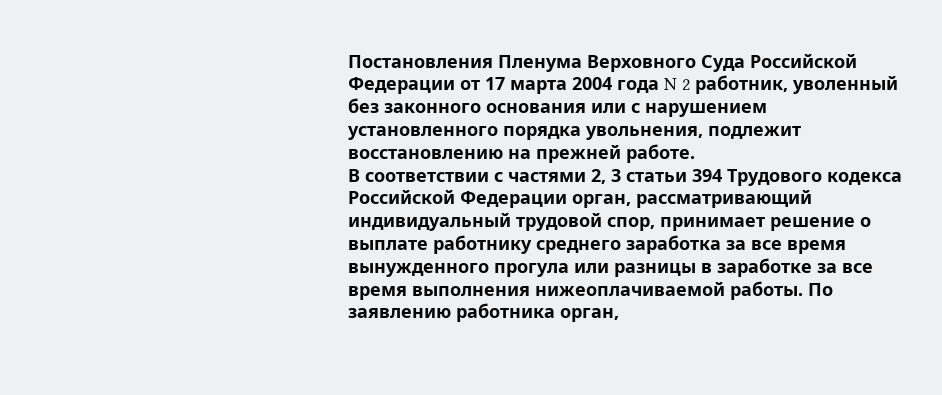Постановления Пленума Верховного Суда Российской Федерации от 17 марта 2004 года N 2 работник, уволенный без законного основания или с нарушением установленного порядка увольнения, подлежит восстановлению на прежней работе.
В соответствии с частями 2, 3 статьи 394 Трудового кодекса Российской Федерации орган, рассматривающий индивидуальный трудовой спор, принимает решение о выплате работнику среднего заработка за все время вынужденного прогула или разницы в заработке за все время выполнения нижеоплачиваемой работы. По заявлению работника орган,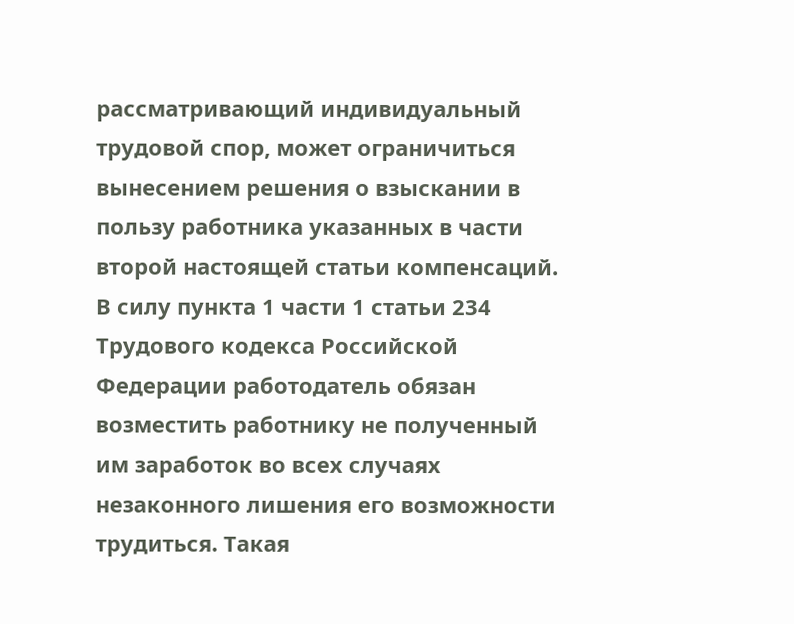рассматривающий индивидуальный трудовой спор, может ограничиться вынесением решения о взыскании в пользу работника указанных в части второй настоящей статьи компенсаций.
В силу пункта 1 части 1 статьи 234 Трудового кодекса Российской Федерации работодатель обязан возместить работнику не полученный им заработок во всех случаях незаконного лишения его возможности трудиться. Такая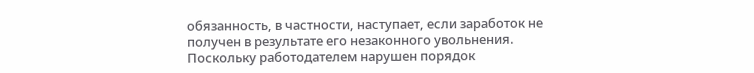обязанность, в частности, наступает, если заработок не получен в результате его незаконного увольнения.
Поскольку работодателем нарушен порядок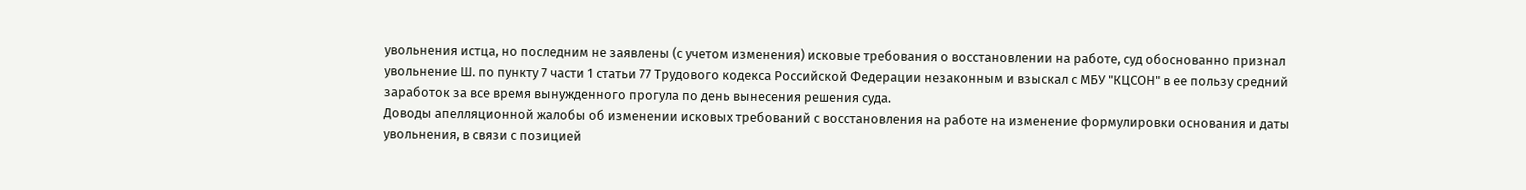увольнения истца, но последним не заявлены (с учетом изменения) исковые требования о восстановлении на работе, суд обоснованно признал увольнение Ш. по пункту 7 части 1 статьи 77 Трудового кодекса Российской Федерации незаконным и взыскал с МБУ "КЦСОН" в ее пользу средний заработок за все время вынужденного прогула по день вынесения решения суда.
Доводы апелляционной жалобы об изменении исковых требований с восстановления на работе на изменение формулировки основания и даты увольнения, в связи с позицией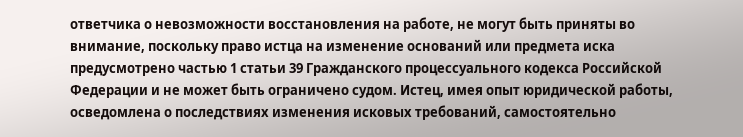ответчика о невозможности восстановления на работе, не могут быть приняты во внимание, поскольку право истца на изменение оснований или предмета иска предусмотрено частью 1 статьи 39 Гражданского процессуального кодекса Российской Федерации и не может быть ограничено судом. Истец, имея опыт юридической работы, осведомлена о последствиях изменения исковых требований, самостоятельно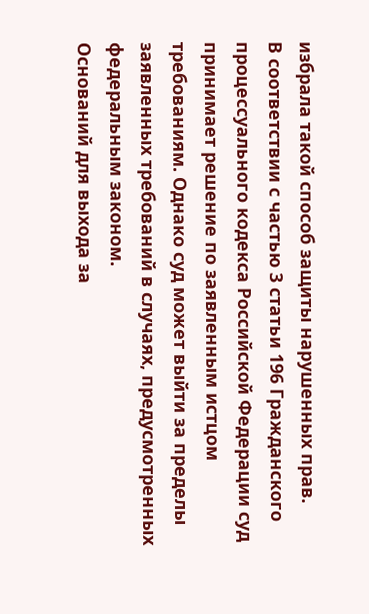избрала такой способ защиты нарушенных прав.
В соответствии с частью 3 статьи 196 Гражданского процессуального кодекса Российской Федерации суд принимает решение по заявленным истцом требованиям. Однако суд может выйти за пределы заявленных требований в случаях, предусмотренных федеральным законом.
Оснований для выхода за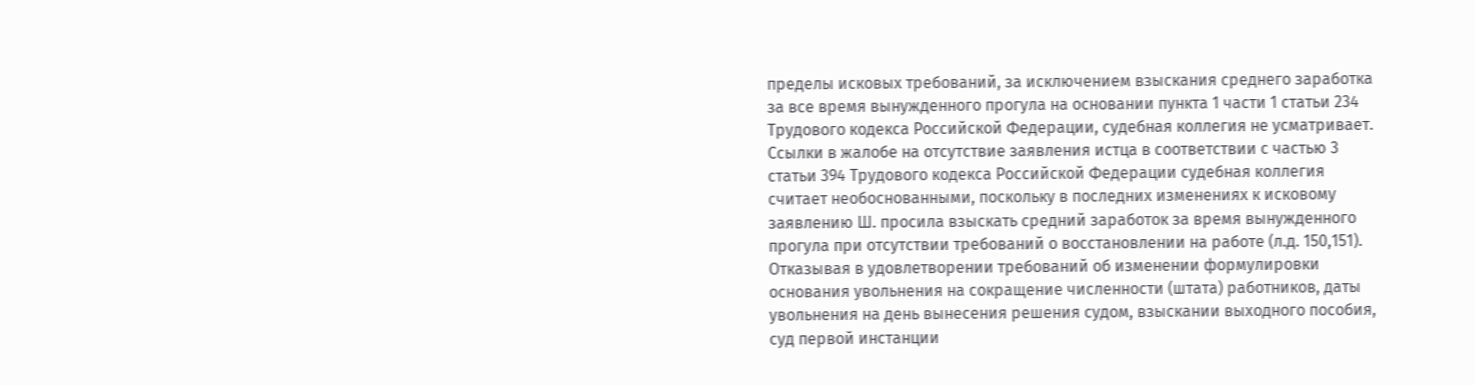пределы исковых требований, за исключением взыскания среднего заработка за все время вынужденного прогула на основании пункта 1 части 1 статьи 234 Трудового кодекса Российской Федерации, судебная коллегия не усматривает.
Ссылки в жалобе на отсутствие заявления истца в соответствии с частью 3 статьи 394 Трудового кодекса Российской Федерации судебная коллегия считает необоснованными, поскольку в последних изменениях к исковому заявлению Ш. просила взыскать средний заработок за время вынужденного прогула при отсутствии требований о восстановлении на работе (л.д. 150,151).
Отказывая в удовлетворении требований об изменении формулировки основания увольнения на сокращение численности (штата) работников, даты увольнения на день вынесения решения судом, взыскании выходного пособия, суд первой инстанции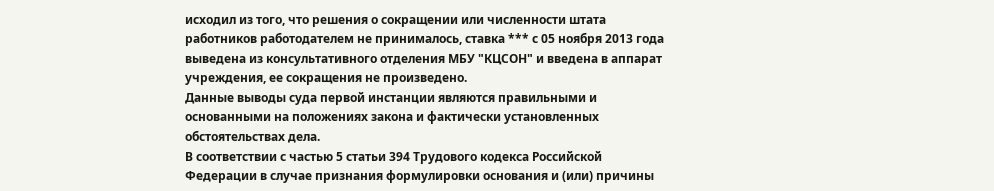исходил из того, что решения о сокращении или численности штата работников работодателем не принималось, ставка *** с 05 ноября 2013 года выведена из консультативного отделения МБУ "КЦСОН" и введена в аппарат учреждения, ее сокращения не произведено.
Данные выводы суда первой инстанции являются правильными и основанными на положениях закона и фактически установленных обстоятельствах дела.
В соответствии с частью 5 статьи 394 Трудового кодекса Российской Федерации в случае признания формулировки основания и (или) причины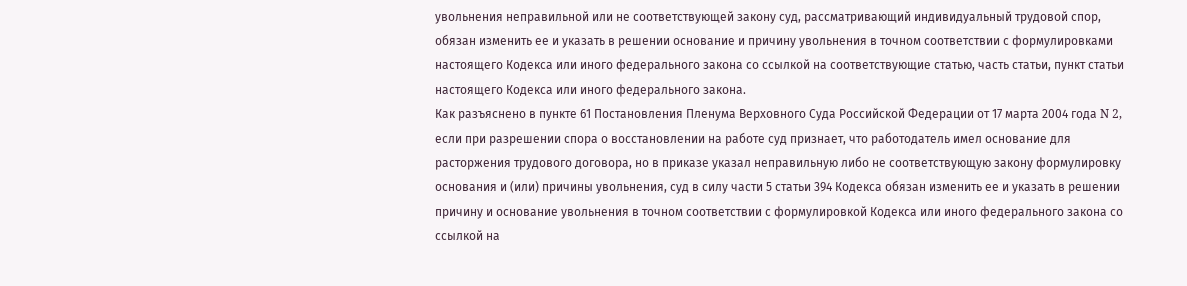увольнения неправильной или не соответствующей закону суд, рассматривающий индивидуальный трудовой спор, обязан изменить ее и указать в решении основание и причину увольнения в точном соответствии с формулировками настоящего Кодекса или иного федерального закона со ссылкой на соответствующие статью, часть статьи, пункт статьи настоящего Кодекса или иного федерального закона.
Как разъяснено в пункте 61 Постановления Пленума Верховного Суда Российской Федерации от 17 марта 2004 года N 2, если при разрешении спора о восстановлении на работе суд признает, что работодатель имел основание для расторжения трудового договора, но в приказе указал неправильную либо не соответствующую закону формулировку основания и (или) причины увольнения, суд в силу части 5 статьи 394 Кодекса обязан изменить ее и указать в решении причину и основание увольнения в точном соответствии с формулировкой Кодекса или иного федерального закона со ссылкой на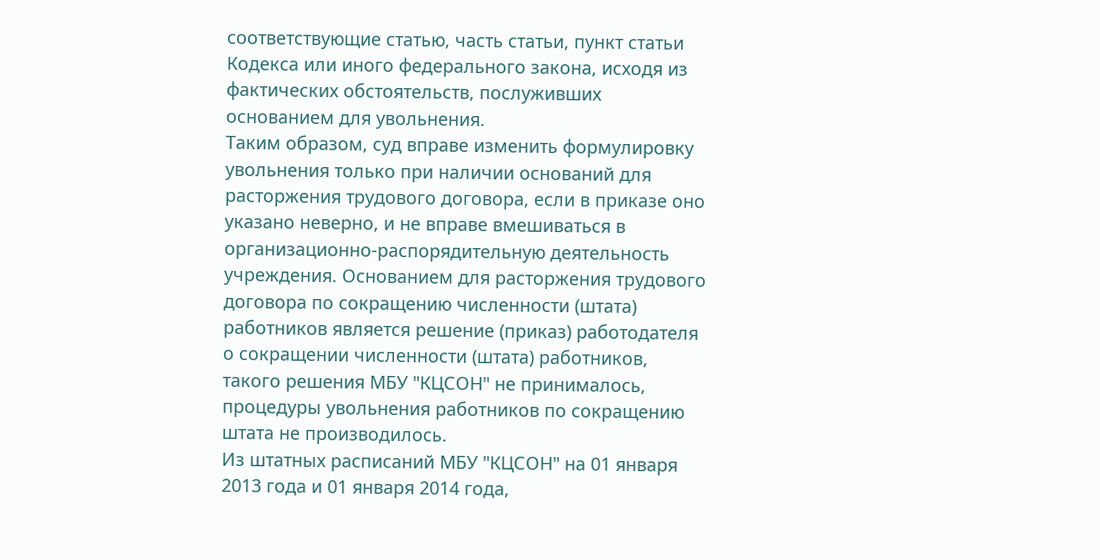соответствующие статью, часть статьи, пункт статьи Кодекса или иного федерального закона, исходя из фактических обстоятельств, послуживших основанием для увольнения.
Таким образом, суд вправе изменить формулировку увольнения только при наличии оснований для расторжения трудового договора, если в приказе оно указано неверно, и не вправе вмешиваться в организационно-распорядительную деятельность учреждения. Основанием для расторжения трудового договора по сокращению численности (штата) работников является решение (приказ) работодателя о сокращении численности (штата) работников, такого решения МБУ "КЦСОН" не принималось, процедуры увольнения работников по сокращению штата не производилось.
Из штатных расписаний МБУ "КЦСОН" на 01 января 2013 года и 01 января 2014 года,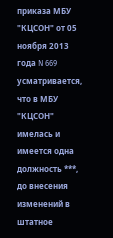приказа МБУ "КЦСОН" от 05 ноября 2013 года N 669 усматривается, что в МБУ "КЦСОН" имелась и имеется одна должность ***, до внесения изменений в штатное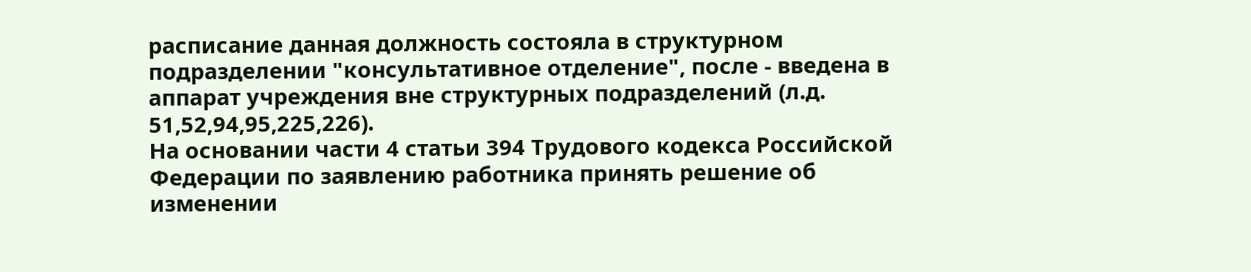расписание данная должность состояла в структурном подразделении "консультативное отделение", после - введена в аппарат учреждения вне структурных подразделений (л.д. 51,52,94,95,225,226).
На основании части 4 статьи 394 Трудового кодекса Российской Федерации по заявлению работника принять решение об изменении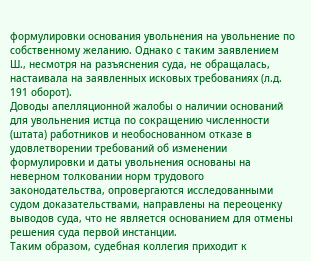формулировки основания увольнения на увольнение по собственному желанию. Однако с таким заявлением Ш., несмотря на разъяснения суда, не обращалась, настаивала на заявленных исковых требованиях (л.д. 191 оборот).
Доводы апелляционной жалобы о наличии оснований для увольнения истца по сокращению численности (штата) работников и необоснованном отказе в удовлетворении требований об изменении формулировки и даты увольнения основаны на неверном толковании норм трудового законодательства, опровергаются исследованными судом доказательствами, направлены на переоценку выводов суда, что не является основанием для отмены решения суда первой инстанции.
Таким образом, судебная коллегия приходит к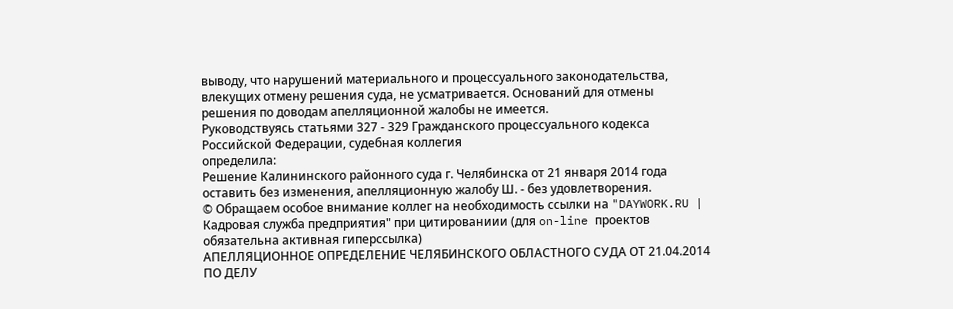выводу, что нарушений материального и процессуального законодательства, влекущих отмену решения суда, не усматривается. Оснований для отмены решения по доводам апелляционной жалобы не имеется.
Руководствуясь статьями 327 - 329 Гражданского процессуального кодекса Российской Федерации, судебная коллегия
определила:
Решение Калининского районного суда г. Челябинска от 21 января 2014 года оставить без изменения, апелляционную жалобу Ш. - без удовлетворения.
© Обращаем особое внимание коллег на необходимость ссылки на "DAYWORK.RU | Кадровая служба предприятия" при цитированиии (для on-line проектов обязательна активная гиперссылка)
АПЕЛЛЯЦИОННОЕ ОПРЕДЕЛЕНИЕ ЧЕЛЯБИНСКОГО ОБЛАСТНОГО СУДА ОТ 21.04.2014 ПО ДЕЛУ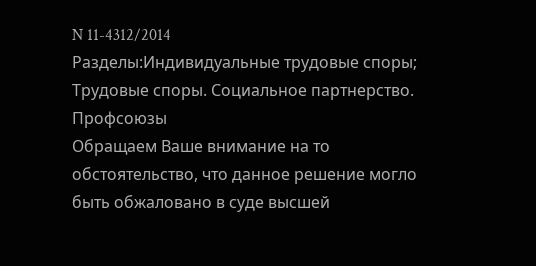N 11-4312/2014
Разделы:Индивидуальные трудовые споры; Трудовые споры. Социальное партнерство. Профсоюзы
Обращаем Ваше внимание на то обстоятельство, что данное решение могло быть обжаловано в суде высшей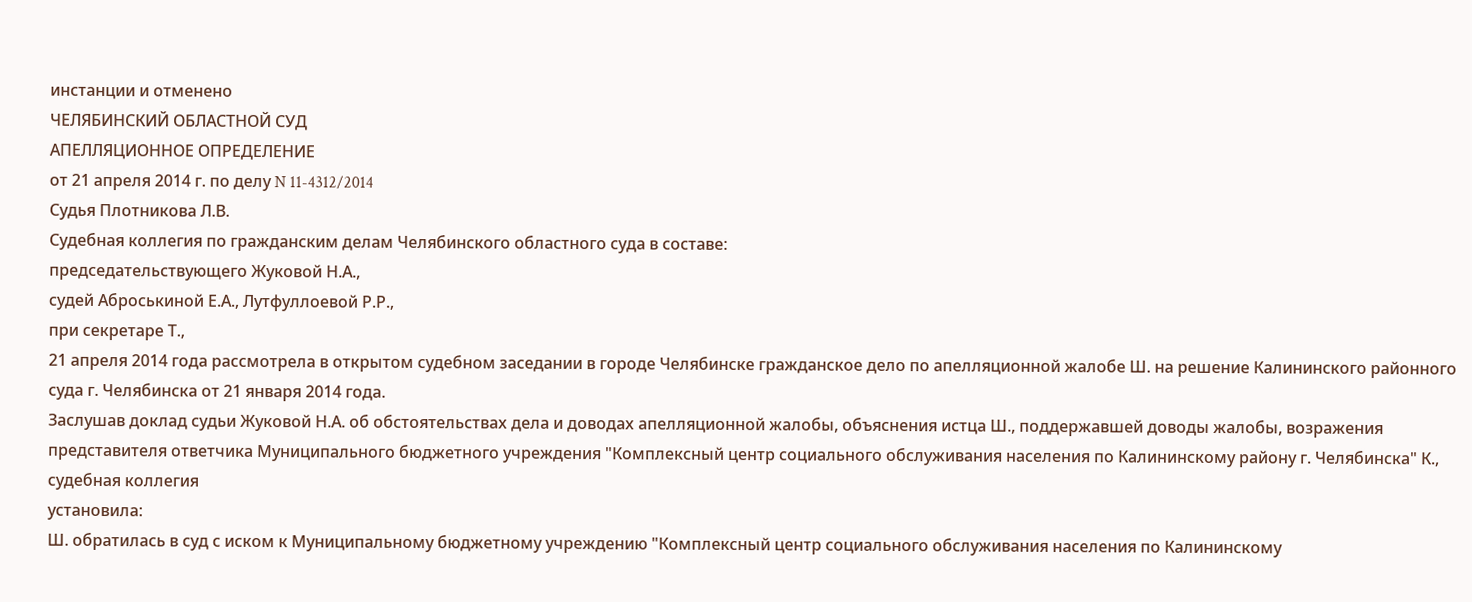инстанции и отменено
ЧЕЛЯБИНСКИЙ ОБЛАСТНОЙ СУД
АПЕЛЛЯЦИОННОЕ ОПРЕДЕЛЕНИЕ
от 21 апреля 2014 г. по делу N 11-4312/2014
Судья Плотникова Л.В.
Судебная коллегия по гражданским делам Челябинского областного суда в составе:
председательствующего Жуковой Н.А.,
судей Аброськиной Е.А., Лутфуллоевой Р.Р.,
при секретаре Т.,
21 апреля 2014 года рассмотрела в открытом судебном заседании в городе Челябинске гражданское дело по апелляционной жалобе Ш. на решение Калининского районного суда г. Челябинска от 21 января 2014 года.
Заслушав доклад судьи Жуковой Н.А. об обстоятельствах дела и доводах апелляционной жалобы, объяснения истца Ш., поддержавшей доводы жалобы, возражения представителя ответчика Муниципального бюджетного учреждения "Комплексный центр социального обслуживания населения по Калининскому району г. Челябинска" К., судебная коллегия
установила:
Ш. обратилась в суд с иском к Муниципальному бюджетному учреждению "Комплексный центр социального обслуживания населения по Калининскому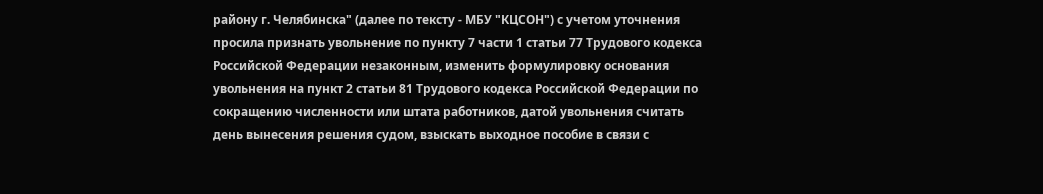району г. Челябинска" (далее по тексту - МБУ "КЦСОН") с учетом уточнения просила признать увольнение по пункту 7 части 1 статьи 77 Трудового кодекса Российской Федерации незаконным, изменить формулировку основания увольнения на пункт 2 статьи 81 Трудового кодекса Российской Федерации по сокращению численности или штата работников, датой увольнения считать день вынесения решения судом, взыскать выходное пособие в связи с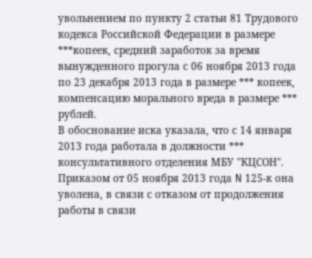увольнением по пункту 2 статьи 81 Трудового кодекса Российской Федерации в размере ***копеек, средний заработок за время вынужденного прогула с 06 ноября 2013 года по 23 декабря 2013 года в размере *** копеек, компенсацию морального вреда в размере *** рублей.
В обоснование иска указала, что с 14 января 2013 года работала в должности *** консультативного отделения МБУ "КЦСОН". Приказом от 05 ноября 2013 года N 125-к она уволена, в связи с отказом от продолжения работы в связи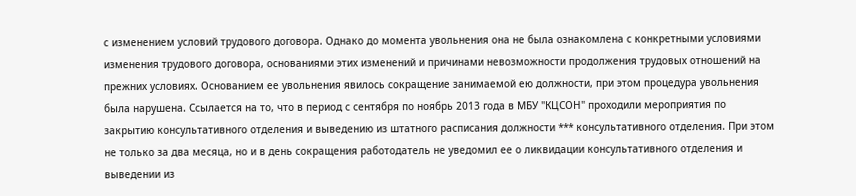с изменением условий трудового договора. Однако до момента увольнения она не была ознакомлена с конкретными условиями изменения трудового договора, основаниями этих изменений и причинами невозможности продолжения трудовых отношений на прежних условиях. Основанием ее увольнения явилось сокращение занимаемой ею должности, при этом процедура увольнения была нарушена. Ссылается на то, что в период с сентября по ноябрь 2013 года в МБУ "КЦСОН" проходили мероприятия по закрытию консультативного отделения и выведению из штатного расписания должности *** консультативного отделения. При этом не только за два месяца, но и в день сокращения работодатель не уведомил ее о ликвидации консультативного отделения и выведении из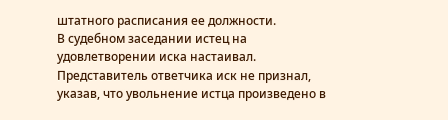штатного расписания ее должности.
В судебном заседании истец на удовлетворении иска настаивал.
Представитель ответчика иск не признал, указав, что увольнение истца произведено в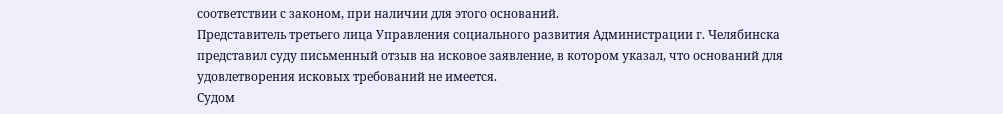соответствии с законом, при наличии для этого оснований.
Представитель третьего лица Управления социального развития Администрации г. Челябинска представил суду письменный отзыв на исковое заявление, в котором указал, что оснований для удовлетворения исковых требований не имеется.
Судом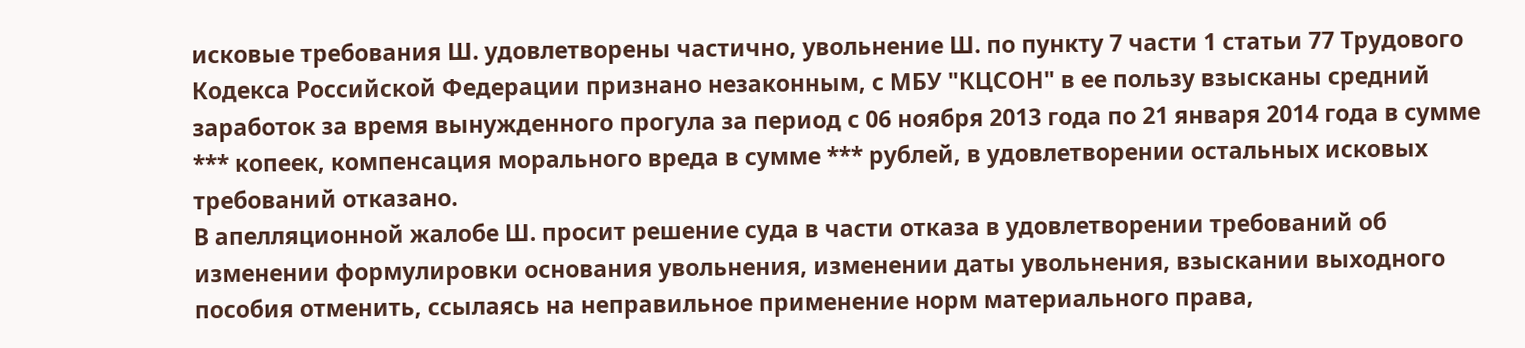исковые требования Ш. удовлетворены частично, увольнение Ш. по пункту 7 части 1 статьи 77 Трудового Кодекса Российской Федерации признано незаконным, с МБУ "КЦСОН" в ее пользу взысканы средний заработок за время вынужденного прогула за период с 06 ноября 2013 года по 21 января 2014 года в сумме *** копеек, компенсация морального вреда в сумме *** рублей, в удовлетворении остальных исковых требований отказано.
В апелляционной жалобе Ш. просит решение суда в части отказа в удовлетворении требований об изменении формулировки основания увольнения, изменении даты увольнения, взыскании выходного пособия отменить, ссылаясь на неправильное применение норм материального права,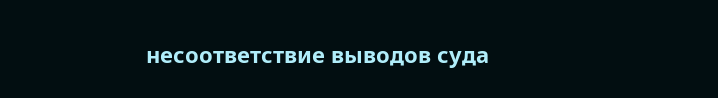несоответствие выводов суда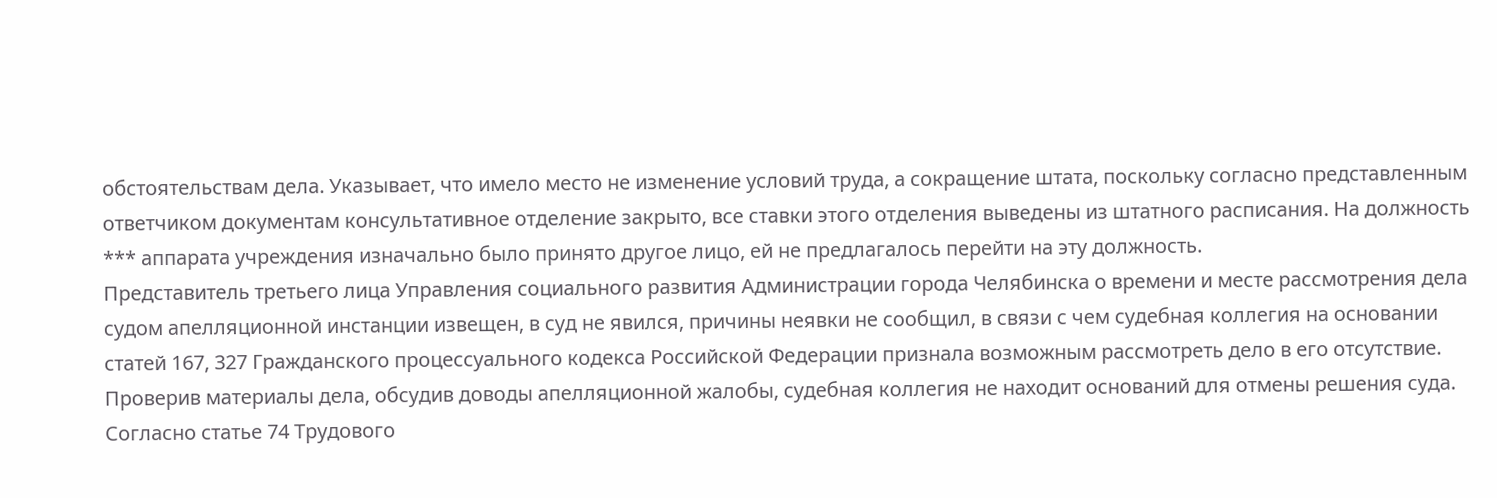обстоятельствам дела. Указывает, что имело место не изменение условий труда, а сокращение штата, поскольку согласно представленным ответчиком документам консультативное отделение закрыто, все ставки этого отделения выведены из штатного расписания. На должность *** аппарата учреждения изначально было принято другое лицо, ей не предлагалось перейти на эту должность.
Представитель третьего лица Управления социального развития Администрации города Челябинска о времени и месте рассмотрения дела судом апелляционной инстанции извещен, в суд не явился, причины неявки не сообщил, в связи с чем судебная коллегия на основании статей 167, 327 Гражданского процессуального кодекса Российской Федерации признала возможным рассмотреть дело в его отсутствие.
Проверив материалы дела, обсудив доводы апелляционной жалобы, судебная коллегия не находит оснований для отмены решения суда.
Согласно статье 74 Трудового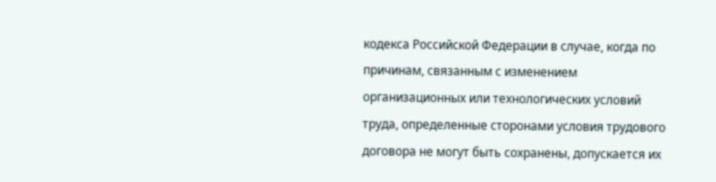кодекса Российской Федерации в случае, когда по причинам, связанным с изменением организационных или технологических условий труда, определенные сторонами условия трудового договора не могут быть сохранены, допускается их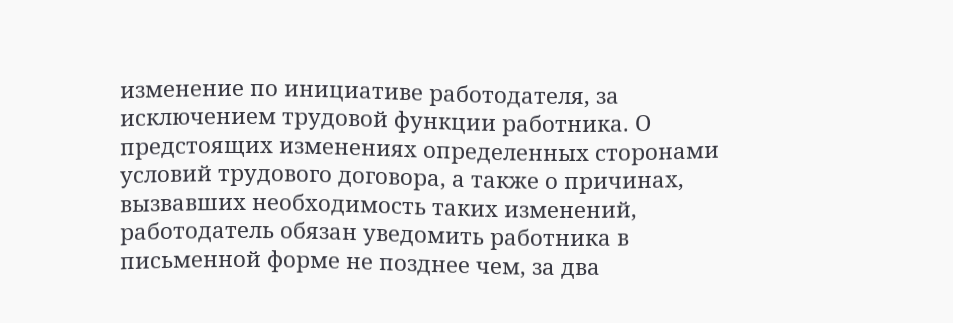изменение по инициативе работодателя, за исключением трудовой функции работника. О предстоящих изменениях определенных сторонами условий трудового договора, а также о причинах, вызвавших необходимость таких изменений, работодатель обязан уведомить работника в письменной форме не позднее чем, за два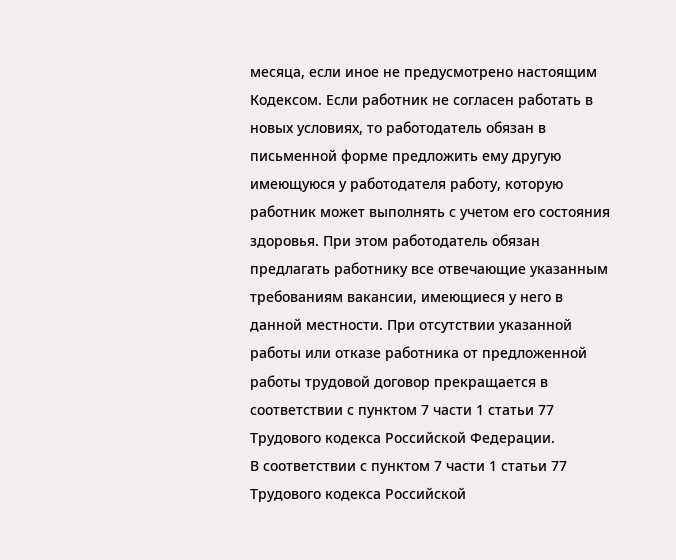месяца, если иное не предусмотрено настоящим Кодексом. Если работник не согласен работать в новых условиях, то работодатель обязан в письменной форме предложить ему другую имеющуюся у работодателя работу, которую работник может выполнять с учетом его состояния здоровья. При этом работодатель обязан предлагать работнику все отвечающие указанным требованиям вакансии, имеющиеся у него в данной местности. При отсутствии указанной работы или отказе работника от предложенной работы трудовой договор прекращается в соответствии с пунктом 7 части 1 статьи 77 Трудового кодекса Российской Федерации.
В соответствии с пунктом 7 части 1 статьи 77 Трудового кодекса Российской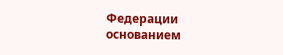Федерации основанием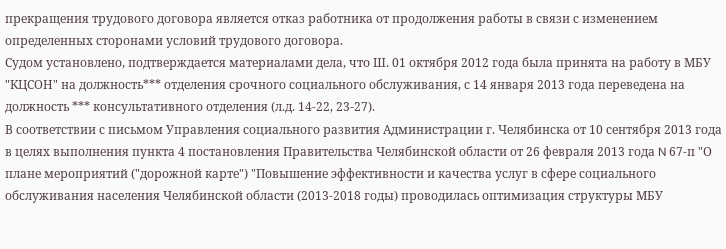прекращения трудового договора является отказ работника от продолжения работы в связи с изменением определенных сторонами условий трудового договора.
Судом установлено, подтверждается материалами дела, что Ш. 01 октября 2012 года была принята на работу в МБУ "КЦСОН" на должность*** отделения срочного социального обслуживания, с 14 января 2013 года переведена на должность *** консультативного отделения (л.д. 14-22, 23-27).
В соответствии с письмом Управления социального развития Администрации г. Челябинска от 10 сентября 2013 года в целях выполнения пункта 4 постановления Правительства Челябинской области от 26 февраля 2013 года N 67-п "О плане мероприятий ("дорожной карте") "Повышение эффективности и качества услуг в сфере социального обслуживания населения Челябинской области (2013-2018 годы) проводилась оптимизация структуры МБУ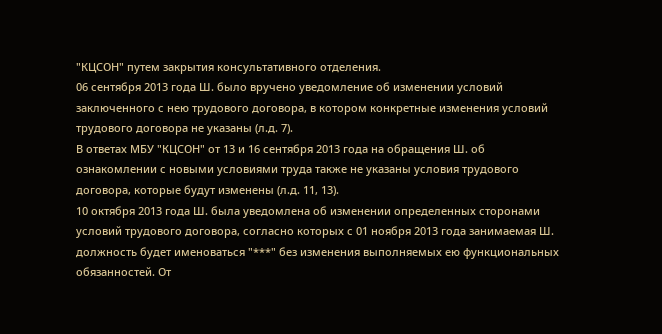"КЦСОН" путем закрытия консультативного отделения.
06 сентября 2013 года Ш. было вручено уведомление об изменении условий заключенного с нею трудового договора, в котором конкретные изменения условий трудового договора не указаны (л.д. 7).
В ответах МБУ "КЦСОН" от 13 и 16 сентября 2013 года на обращения Ш. об ознакомлении с новыми условиями труда также не указаны условия трудового договора, которые будут изменены (л.д. 11, 13).
10 октября 2013 года Ш. была уведомлена об изменении определенных сторонами условий трудового договора, согласно которых с 01 ноября 2013 года занимаемая Ш. должность будет именоваться "***" без изменения выполняемых ею функциональных обязанностей. От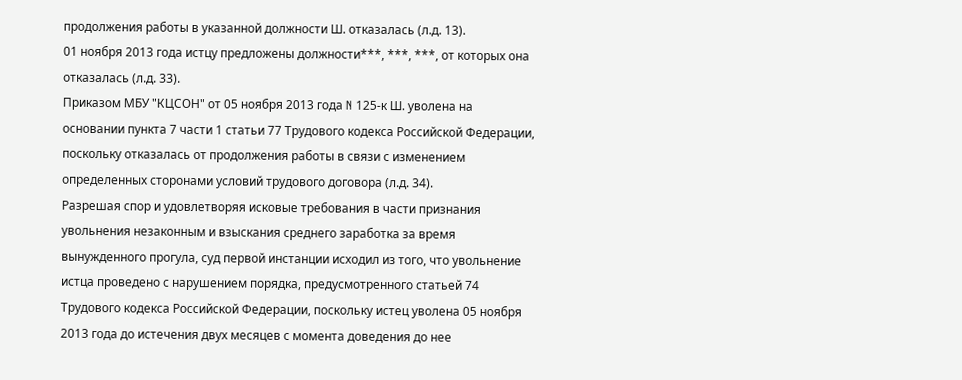продолжения работы в указанной должности Ш. отказалась (л.д. 13).
01 ноября 2013 года истцу предложены должности***, ***, ***, от которых она отказалась (л.д. 33).
Приказом МБУ "КЦСОН" от 05 ноября 2013 года N 125-к Ш. уволена на основании пункта 7 части 1 статьи 77 Трудового кодекса Российской Федерации, поскольку отказалась от продолжения работы в связи с изменением определенных сторонами условий трудового договора (л.д. 34).
Разрешая спор и удовлетворяя исковые требования в части признания увольнения незаконным и взыскания среднего заработка за время вынужденного прогула, суд первой инстанции исходил из того, что увольнение истца проведено с нарушением порядка, предусмотренного статьей 74 Трудового кодекса Российской Федерации, поскольку истец уволена 05 ноября 2013 года до истечения двух месяцев с момента доведения до нее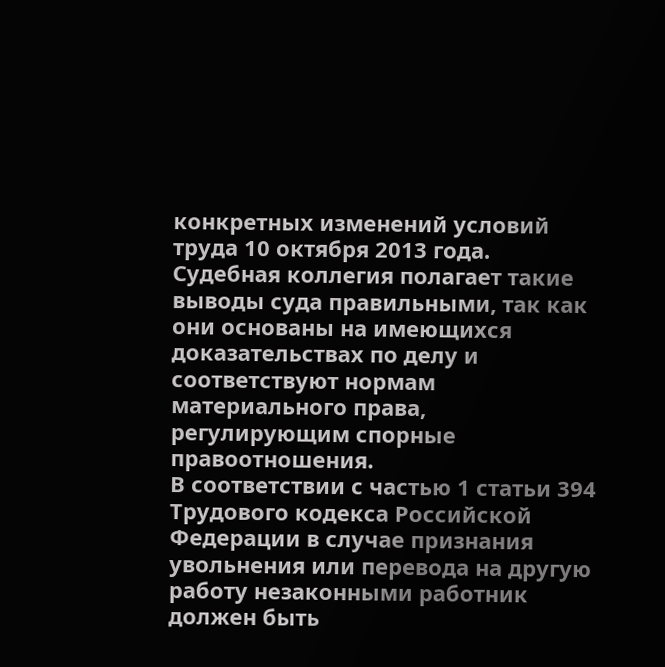конкретных изменений условий труда 10 октября 2013 года.
Судебная коллегия полагает такие выводы суда правильными, так как они основаны на имеющихся доказательствах по делу и соответствуют нормам материального права, регулирующим спорные правоотношения.
В соответствии с частью 1 статьи 394 Трудового кодекса Российской Федерации в случае признания увольнения или перевода на другую работу незаконными работник должен быть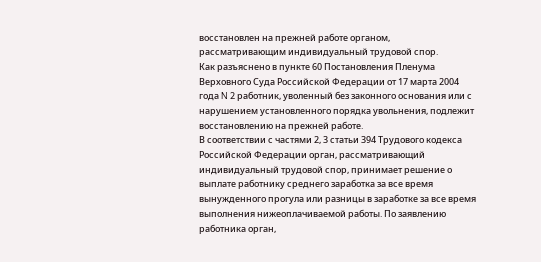восстановлен на прежней работе органом, рассматривающим индивидуальный трудовой спор.
Как разъяснено в пункте 60 Постановления Пленума Верховного Суда Российской Федерации от 17 марта 2004 года N 2 работник, уволенный без законного основания или с нарушением установленного порядка увольнения, подлежит восстановлению на прежней работе.
В соответствии с частями 2, 3 статьи 394 Трудового кодекса Российской Федерации орган, рассматривающий индивидуальный трудовой спор, принимает решение о выплате работнику среднего заработка за все время вынужденного прогула или разницы в заработке за все время выполнения нижеоплачиваемой работы. По заявлению работника орган,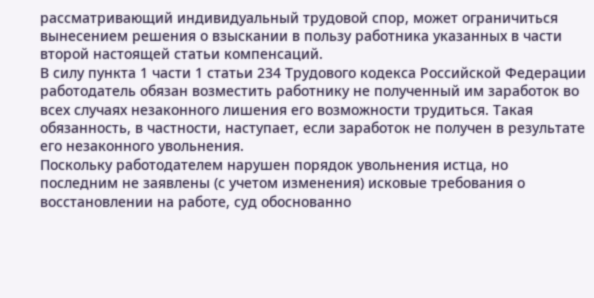рассматривающий индивидуальный трудовой спор, может ограничиться вынесением решения о взыскании в пользу работника указанных в части второй настоящей статьи компенсаций.
В силу пункта 1 части 1 статьи 234 Трудового кодекса Российской Федерации работодатель обязан возместить работнику не полученный им заработок во всех случаях незаконного лишения его возможности трудиться. Такая обязанность, в частности, наступает, если заработок не получен в результате его незаконного увольнения.
Поскольку работодателем нарушен порядок увольнения истца, но последним не заявлены (с учетом изменения) исковые требования о восстановлении на работе, суд обоснованно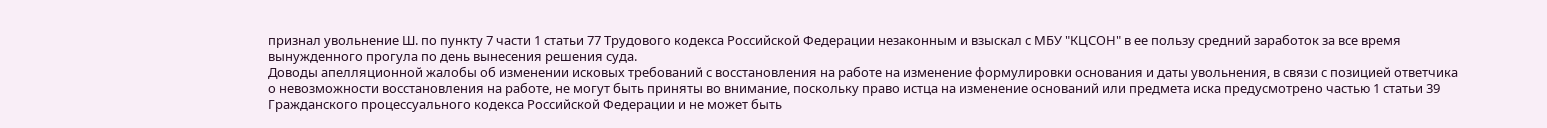признал увольнение Ш. по пункту 7 части 1 статьи 77 Трудового кодекса Российской Федерации незаконным и взыскал с МБУ "КЦСОН" в ее пользу средний заработок за все время вынужденного прогула по день вынесения решения суда.
Доводы апелляционной жалобы об изменении исковых требований с восстановления на работе на изменение формулировки основания и даты увольнения, в связи с позицией ответчика о невозможности восстановления на работе, не могут быть приняты во внимание, поскольку право истца на изменение оснований или предмета иска предусмотрено частью 1 статьи 39 Гражданского процессуального кодекса Российской Федерации и не может быть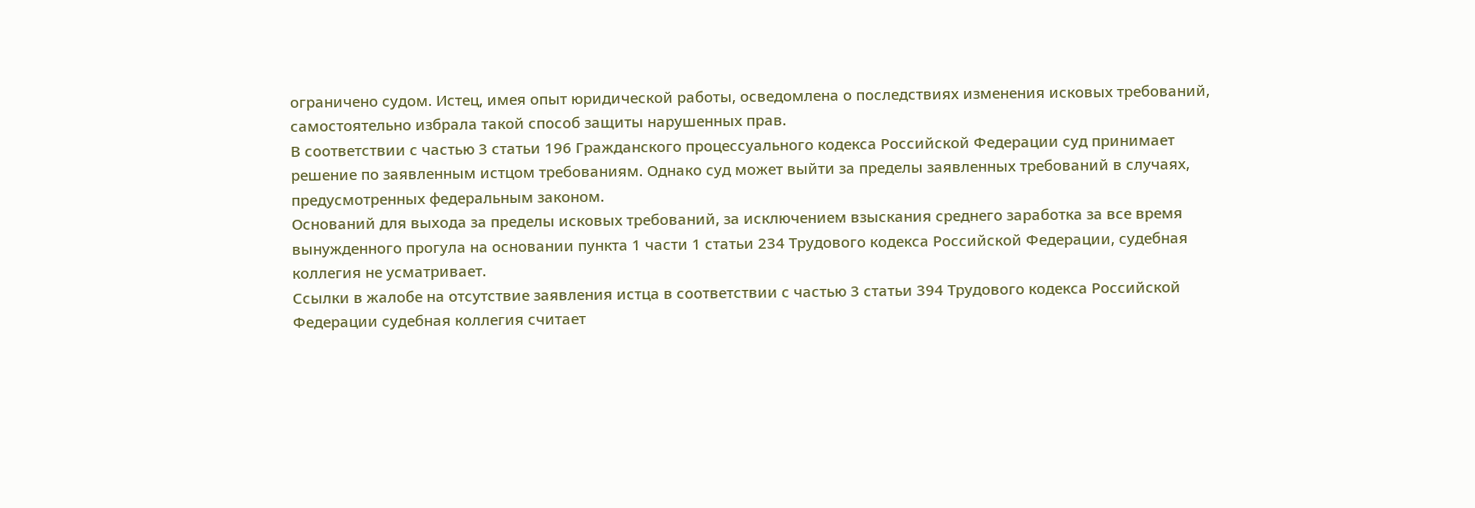ограничено судом. Истец, имея опыт юридической работы, осведомлена о последствиях изменения исковых требований, самостоятельно избрала такой способ защиты нарушенных прав.
В соответствии с частью 3 статьи 196 Гражданского процессуального кодекса Российской Федерации суд принимает решение по заявленным истцом требованиям. Однако суд может выйти за пределы заявленных требований в случаях, предусмотренных федеральным законом.
Оснований для выхода за пределы исковых требований, за исключением взыскания среднего заработка за все время вынужденного прогула на основании пункта 1 части 1 статьи 234 Трудового кодекса Российской Федерации, судебная коллегия не усматривает.
Ссылки в жалобе на отсутствие заявления истца в соответствии с частью 3 статьи 394 Трудового кодекса Российской Федерации судебная коллегия считает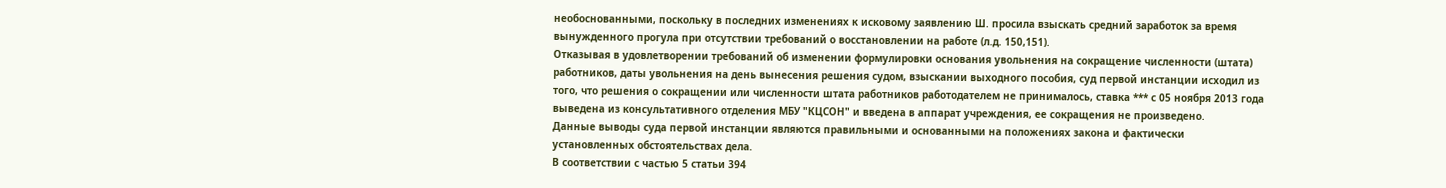необоснованными, поскольку в последних изменениях к исковому заявлению Ш. просила взыскать средний заработок за время вынужденного прогула при отсутствии требований о восстановлении на работе (л.д. 150,151).
Отказывая в удовлетворении требований об изменении формулировки основания увольнения на сокращение численности (штата) работников, даты увольнения на день вынесения решения судом, взыскании выходного пособия, суд первой инстанции исходил из того, что решения о сокращении или численности штата работников работодателем не принималось, ставка *** с 05 ноября 2013 года выведена из консультативного отделения МБУ "КЦСОН" и введена в аппарат учреждения, ее сокращения не произведено.
Данные выводы суда первой инстанции являются правильными и основанными на положениях закона и фактически установленных обстоятельствах дела.
В соответствии с частью 5 статьи 394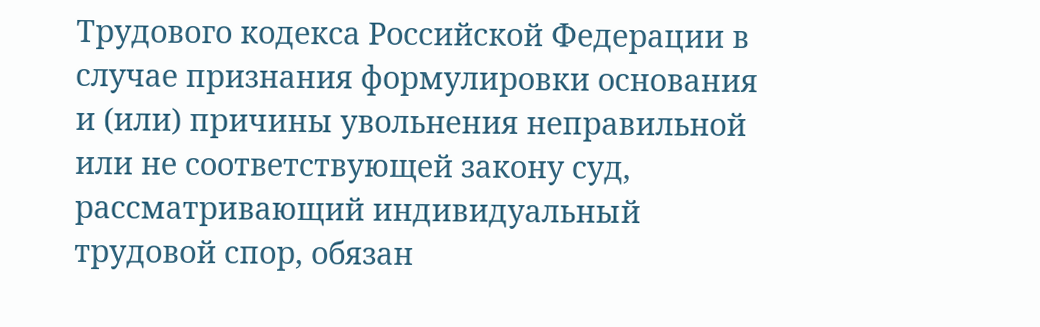Трудового кодекса Российской Федерации в случае признания формулировки основания и (или) причины увольнения неправильной или не соответствующей закону суд, рассматривающий индивидуальный трудовой спор, обязан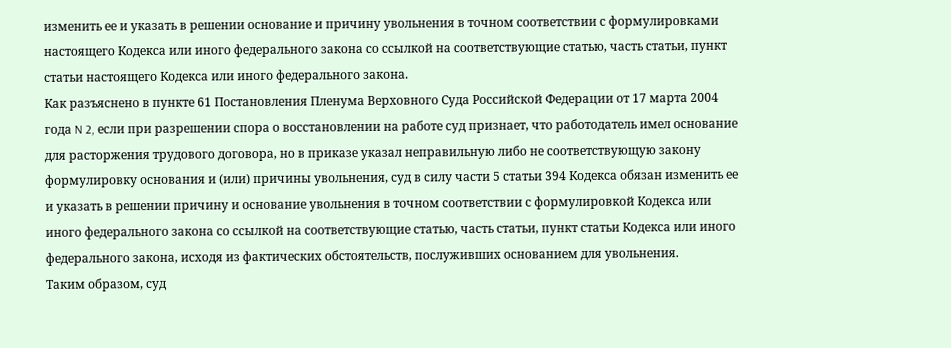изменить ее и указать в решении основание и причину увольнения в точном соответствии с формулировками настоящего Кодекса или иного федерального закона со ссылкой на соответствующие статью, часть статьи, пункт статьи настоящего Кодекса или иного федерального закона.
Как разъяснено в пункте 61 Постановления Пленума Верховного Суда Российской Федерации от 17 марта 2004 года N 2, если при разрешении спора о восстановлении на работе суд признает, что работодатель имел основание для расторжения трудового договора, но в приказе указал неправильную либо не соответствующую закону формулировку основания и (или) причины увольнения, суд в силу части 5 статьи 394 Кодекса обязан изменить ее и указать в решении причину и основание увольнения в точном соответствии с формулировкой Кодекса или иного федерального закона со ссылкой на соответствующие статью, часть статьи, пункт статьи Кодекса или иного федерального закона, исходя из фактических обстоятельств, послуживших основанием для увольнения.
Таким образом, суд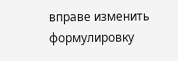вправе изменить формулировку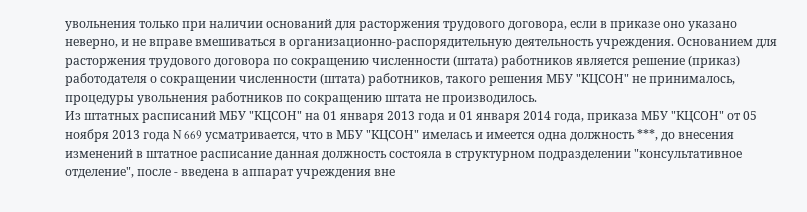увольнения только при наличии оснований для расторжения трудового договора, если в приказе оно указано неверно, и не вправе вмешиваться в организационно-распорядительную деятельность учреждения. Основанием для расторжения трудового договора по сокращению численности (штата) работников является решение (приказ) работодателя о сокращении численности (штата) работников, такого решения МБУ "КЦСОН" не принималось, процедуры увольнения работников по сокращению штата не производилось.
Из штатных расписаний МБУ "КЦСОН" на 01 января 2013 года и 01 января 2014 года, приказа МБУ "КЦСОН" от 05 ноября 2013 года N 669 усматривается, что в МБУ "КЦСОН" имелась и имеется одна должность ***, до внесения изменений в штатное расписание данная должность состояла в структурном подразделении "консультативное отделение", после - введена в аппарат учреждения вне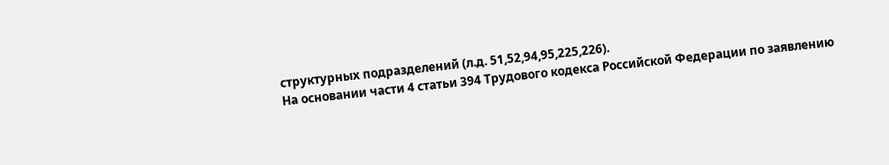структурных подразделений (л.д. 51,52,94,95,225,226).
На основании части 4 статьи 394 Трудового кодекса Российской Федерации по заявлению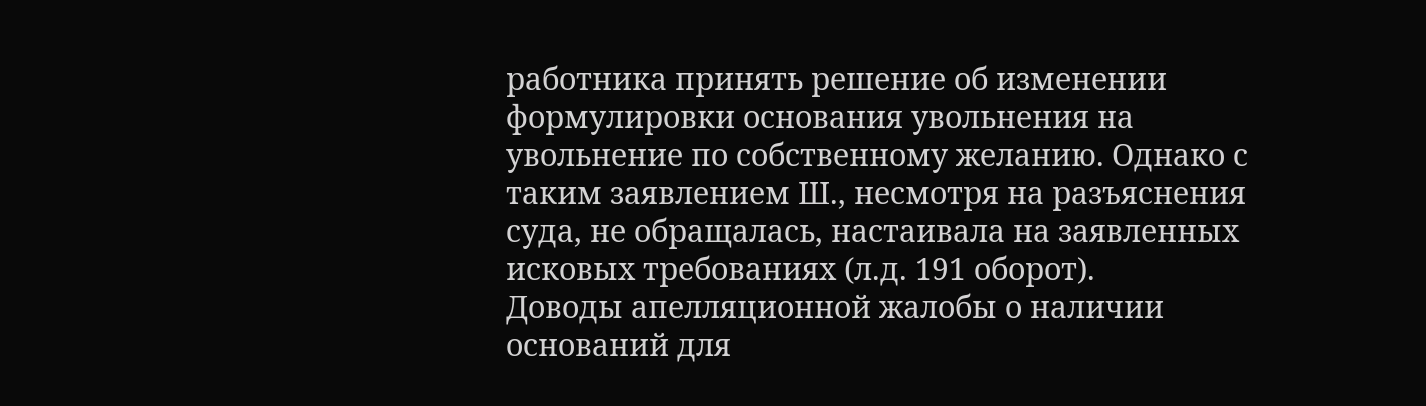работника принять решение об изменении формулировки основания увольнения на увольнение по собственному желанию. Однако с таким заявлением Ш., несмотря на разъяснения суда, не обращалась, настаивала на заявленных исковых требованиях (л.д. 191 оборот).
Доводы апелляционной жалобы о наличии оснований для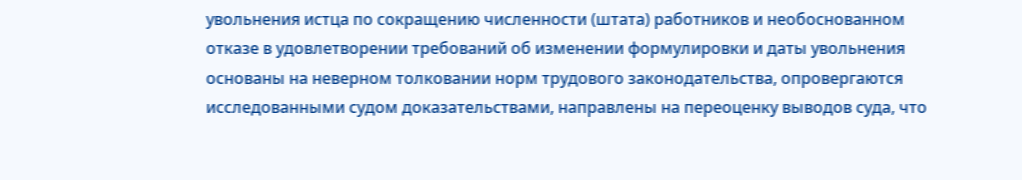увольнения истца по сокращению численности (штата) работников и необоснованном отказе в удовлетворении требований об изменении формулировки и даты увольнения основаны на неверном толковании норм трудового законодательства, опровергаются исследованными судом доказательствами, направлены на переоценку выводов суда, что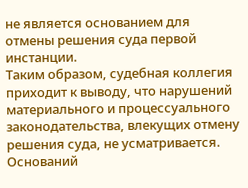не является основанием для отмены решения суда первой инстанции.
Таким образом, судебная коллегия приходит к выводу, что нарушений материального и процессуального законодательства, влекущих отмену решения суда, не усматривается. Оснований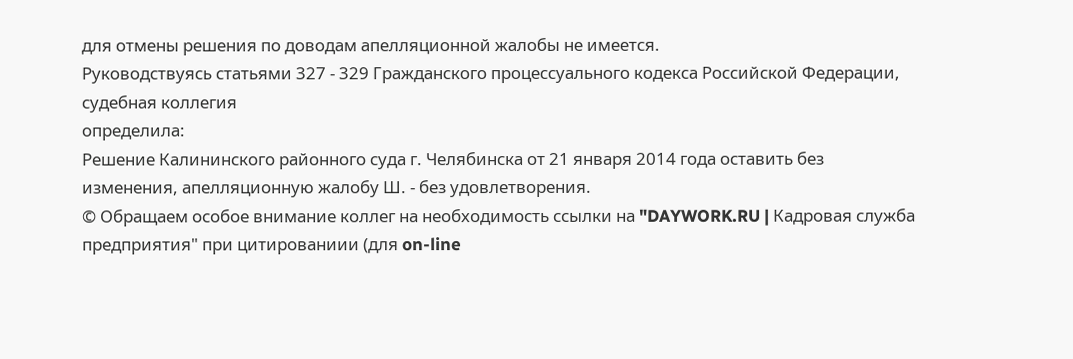для отмены решения по доводам апелляционной жалобы не имеется.
Руководствуясь статьями 327 - 329 Гражданского процессуального кодекса Российской Федерации, судебная коллегия
определила:
Решение Калининского районного суда г. Челябинска от 21 января 2014 года оставить без изменения, апелляционную жалобу Ш. - без удовлетворения.
© Обращаем особое внимание коллег на необходимость ссылки на "DAYWORK.RU | Кадровая служба предприятия" при цитированиии (для on-line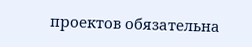проектов обязательна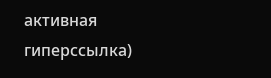активная гиперссылка)